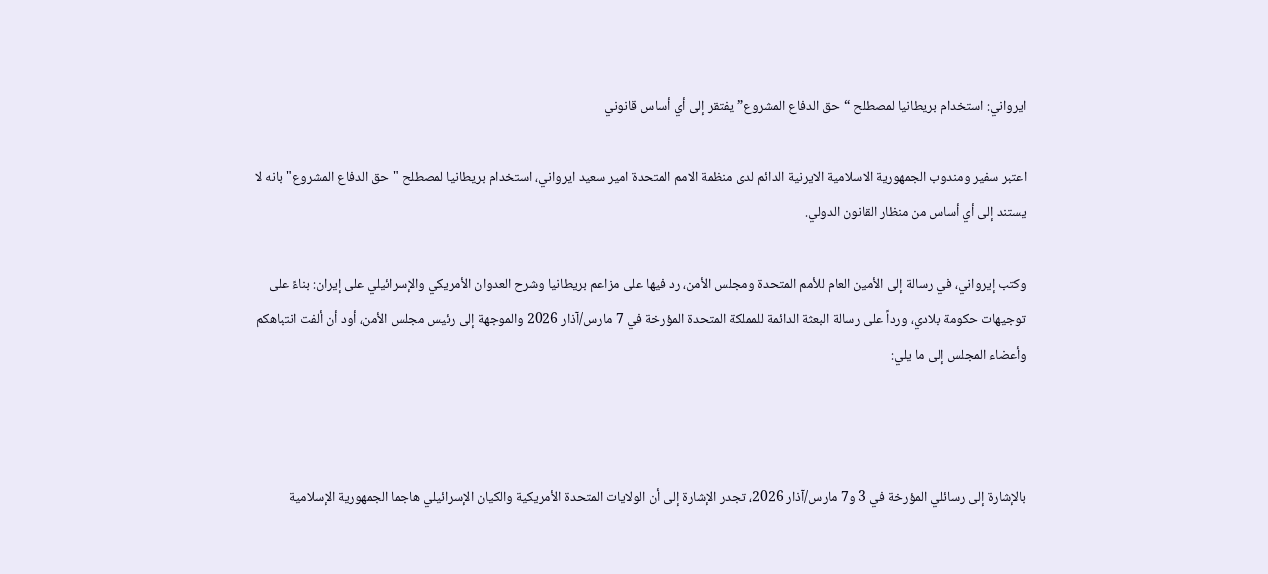ايرواني: استخدام بريطانيا لمصطلح “حق الدفاع المشروع” يفتقر إلى أي أساس قانوني

اعتبر سفير ومندوب الجمهورية الاسلامية الايرنية الدائم لدى منظمة الامم المتحدة امير سعيد ايرواني، استخدام بريطانيا لمصطلح "حق الدفاع المشروع" بانه لا يستند إلى أي أساس من منظار القانون الدولي.

وكتب إيرواني، في رسالة إلى الأمين العام للأمم المتحدة ومجلس الأمن، رد فيها على مزاعم بريطانيا وشرح العدوان الأمريكي والإسرائيلي على إيران: بناءً على توجيهات حكومة بلادي، ورداً على رسالة البعثة الدائمة للمملكة المتحدة المؤرخة في 7 مارس/آذار 2026 والموجهة إلى رئيس مجلس الأمن، أود أن ألفت انتباهكم وأعضاء المجلس إلى ما يلي:



بالإشارة إلى رسائلي المؤرخة في 3 و7 مارس/آذار 2026، تجدر الإشارة إلى أن الولايات المتحدة الأمريكية والكيان الإسرائيلي هاجما الجمهورية الإسلامية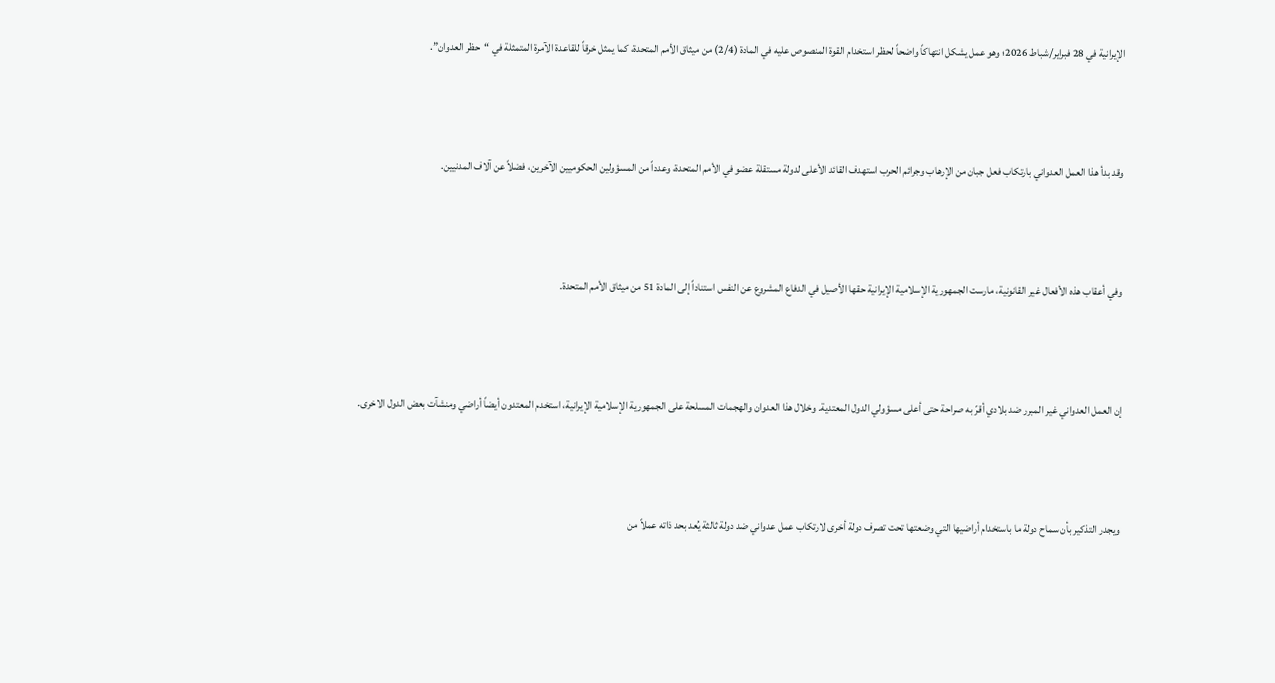الإيرانية في 28 فبراير/شباط 2026؛ وهو عمل يشكل انتهاكاً واضحاً لحظر استخدام القوة المنصوص عليه في المادة (2/4) من ميثاق الأمم المتحدة، كما يمثل خرقاً للقاعدة الآمرة المتمثلة في “حظر العدوان”.



وقد بدأ هذا العمل العدواني بارتكاب فعل جبان من الإرهاب وجرائم الحرب استهدف القائد الأعلى لدولة مستقلة عضو في الأمم المتحدة، وعدداً من المسؤولين الحكوميين الآخرين، فضلاً عن آلاف المدنيين.



وفي أعقاب هذه الأفعال غير القانونية، مارست الجمهورية الإسلامية الإيرانية حقها الأصيل في الدفاع المشروع عن النفس استناداً إلى المادة 51 من ميثاق الأمم المتحدة.



إن العمل العدواني غير المبرر ضد بلادي أقرّ به صراحة حتى أعلى مسؤولي الدول المعتدية. وخلال هذا العدوان والهجمات المسلحة على الجمهورية الإسلامية الإيرانية، استخدم المعتدون أيضاً أراضي ومنشآت بعض الدول الاخرى.



ويجدر التذكير بأن سماح دولة ما باستخدام أراضيها التي وضعتها تحت تصرف دولة أخرى لارتكاب عمل عدواني ضد دولة ثالثة يُعد بحد ذاته عملاً من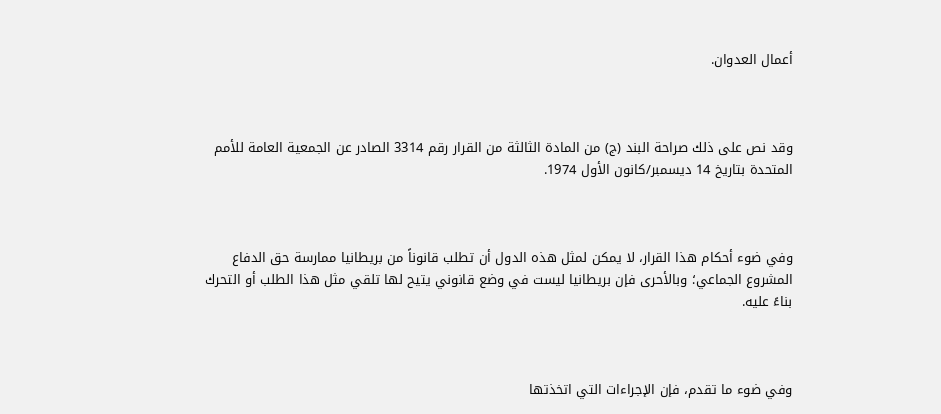أعمال العدوان.



وقد نص على ذلك صراحة البند (ج) من المادة الثالثة من القرار رقم 3314 الصادر عن الجمعية العامة للأمم المتحدة بتاريخ 14 ديسمبر/كانون الأول 1974.



وفي ضوء أحكام هذا القرار، لا يمكن لمثل هذه الدول أن تطلب قانوناً من بريطانيا ممارسة حق الدفاع المشروع الجماعي؛ وبالأحرى فإن بريطانيا ليست في وضع قانوني يتيح لها تلقي مثل هذا الطلب أو التحرك بناءً عليه.



وفي ضوء ما تقدم، فإن الإجراءات التي اتخذتها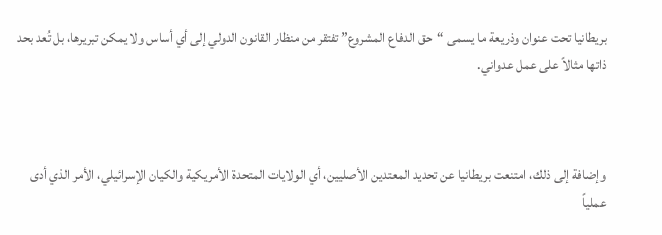بريطانيا تحت عنوان وذريعة ما يسمى “حق الدفاع المشروع” تفتقر من منظار القانون الدولي إلى أي أساس ولا يمكن تبريرها، بل تُعد بحد ذاتها مثالاً على عمل عدواني.



وإضافة إلى ذلك، امتنعت بريطانيا عن تحديد المعتدين الأصليين، أي الولايات المتحدة الأمريكية والكيان الإسرائيلي، الأمر الذي أدى عملياً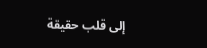إلى قلب حقيقة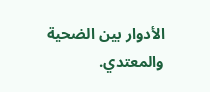الأدوار بين الضحية والمعتدي.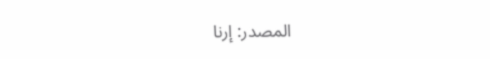المصدر: إرنا